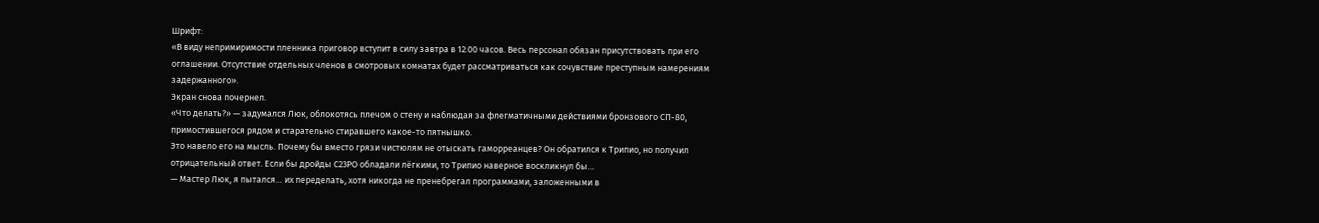Шрифт:
«В виду непримиримости пленника приговор вступит в силу завтра в 12.00 часов. Весь персонал обязан присутствовать при его оглашении. Отсутствие отдельных членов в смотровых комнатах будет рассматриваться как сочувствие преступным намерениям задержанного».
Экран снова почернел.
«Что делать?» — задумался Люк, облокотясь плечом о стену и наблюдая за флегматичными действиями бронзового СП-80, примостившегося рядом и старательно стиравшего какое-то пятнышко.
Это навело его на мысль. Почему бы вместо грязи чистюлям не отыскать гаморреанцев? Он обратился к Трипио, но получил отрицательный ответ. Если бы дройды С23РО обладали лёгкими, то Трипио наверное воскликнул бы…
— Мастер Люк, я пытался… их переделать, хотя никогда не пренебрегал программами, заложенными в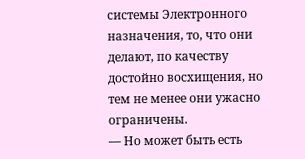системы Электронного назначения, то, что они делают, по качеству достойно восхищения, но тем не менее они ужасно ограничены.
— Но может быть есть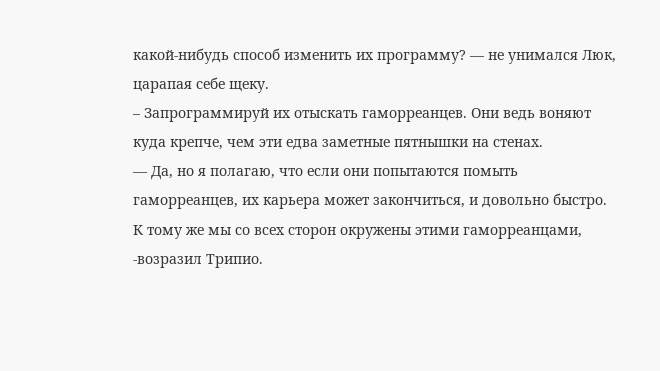какой-нибудь способ изменить их программу? — не унимался Люк, царапая себе щеку.
– Запрограммируй их отыскать гаморреанцев. Они ведь воняют куда крепче, чем эти едва заметные пятнышки на стенах.
— Да, но я полагаю, что если они попытаются помыть гаморреанцев, их карьера может закончиться, и довольно быстро. К тому же мы со всех сторон окружены этими гаморреанцами, -возразил Трипио.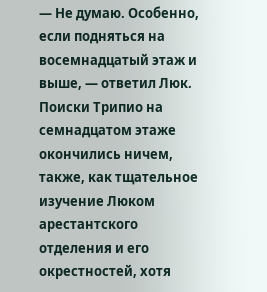— Не думаю. Особенно, если подняться на восемнадцатый этаж и выше, — ответил Люк.
Поиски Трипио на семнадцатом этаже окончились ничем, также, как тщательное изучение Люком арестантского отделения и его окрестностей, хотя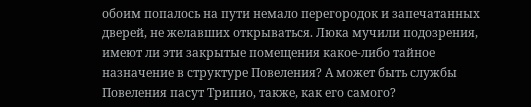обоим попалось на пути немало перегородок и запечатанных дверей, не желавших открываться. Люка мучили подозрения, имеют ли эти закрытые помещения какое-либо тайное назначение в структуре Повеления? А может быть службы Повеления пасут Трипио, также, как его самого?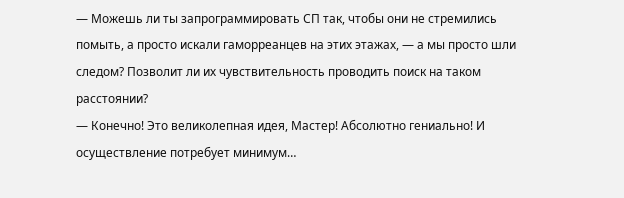— Можешь ли ты запрограммировать СП так, чтобы они не стремились помыть, а просто искали гаморреанцев на этих этажах, — а мы просто шли следом? Позволит ли их чувствительность проводить поиск на таком расстоянии?
— Конечно! Это великолепная идея, Мастер! Абсолютно гениально! И осуществление потребует минимум…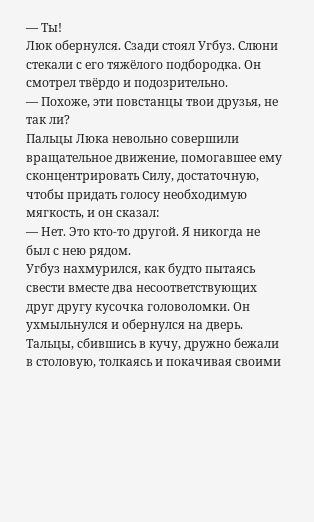— Ты!
Люк обернулся. Сзади стоял Угбуз. Слюни стекали с его тяжёлого подбородка. Он смотрел твёрдо и подозрительно.
— Похоже, эти повстанцы твои друзья, не так ли?
Пальцы Люка невольно совершили вращательное движение, помогавшее ему сконцентрировать Силу, достаточную, чтобы придать голосу необходимую мягкость, и он сказал:
— Нет. Это кто-то другой. Я никогда не был с нею рядом.
Угбуз нахмурился, как будто пытаясь свести вместе два несоответствующих друг другу кусочка головоломки. Он ухмыльнулся и обернулся на дверь.
Тальцы, сбившись в кучу, дружно бежали в столовую, толкаясь и покачивая своими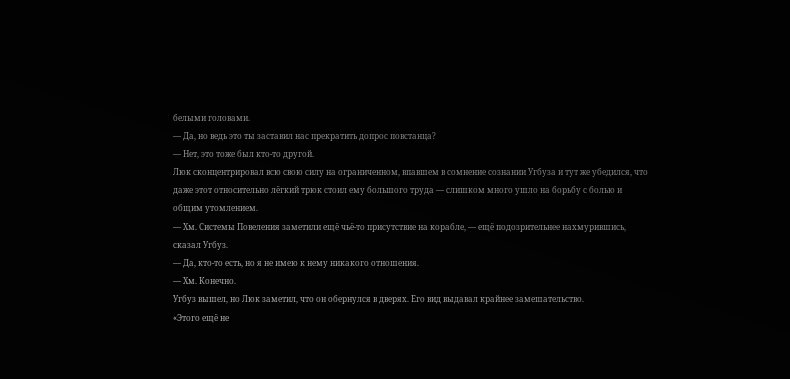белыми головами.
— Да, но ведь это ты заставил нас прекратить допрос повстанца?
— Нет, это тоже был кто-то другой.
Люк сконцентрировал всю свою силу на ограниченном, впавшем в сомнение сознании Угбуза и тут же убедился, что даже этот относительно лёгкий трюк стоил ему большого труда — слишком много ушло на борьбу с болью и общим утомлением.
— Хм. Системы Повеления заметили ещё чьё-то присутствие на корабле, — ещё подозрительнее нахмурившись, сказал Угбуз.
— Да, кто-то есть, но я не имею к нему никакого отношения.
— Хм. Конечно.
Угбуз вышел, но Люк заметил, что он обернулся в дверях. Его вид выдавал крайнее замешательство.
«Этого ещё не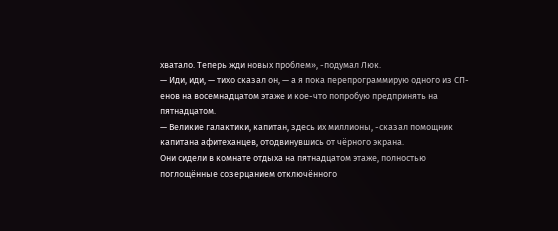хватало. Теперь жди новых проблем», -подумал Люк.
— Иди, иди, — тихо сказал он, — а я пока перепрограммирую одного из СП-енов на восемнадцатом этаже и кое-что попробую предпринять на пятнадцатом.
— Великие галактики, капитан, здесь их миллионы, -сказал помощник капитана афитеханцев, отодвинувшись от чёрного экрана.
Они сидели в комнате отдыха на пятнадцатом этаже, полностью поглощённые созерцанием отключённого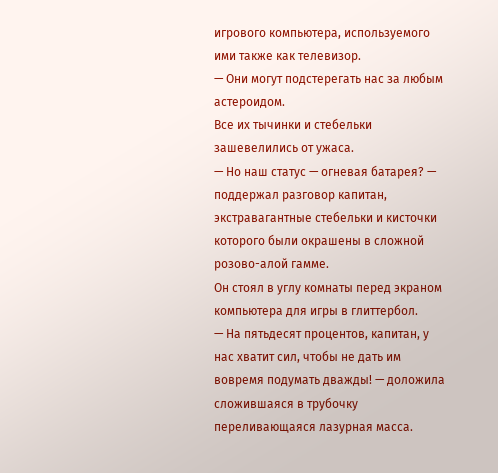игрового компьютера, используемого ими также как телевизор.
— Они могут подстерегать нас за любым астероидом.
Все их тычинки и стебельки зашевелились от ужаса.
— Но наш статус — огневая батарея? — поддержал разговор капитан, экстравагантные стебельки и кисточки которого были окрашены в сложной розово-алой гамме.
Он стоял в углу комнаты перед экраном компьютера для игры в глиттербол.
— На пятьдесят процентов, капитан, у нас хватит сил, чтобы не дать им вовремя подумать дважды! — доложила сложившаяся в трубочку переливающаяся лазурная масса.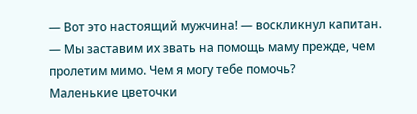— Вот это настоящий мужчина! — воскликнул капитан. — Мы заставим их звать на помощь маму прежде, чем пролетим мимо. Чем я могу тебе помочь?
Маленькие цветочки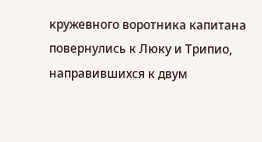кружевного воротника капитана повернулись к Люку и Трипио, направившихся к двум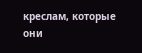креслам, которые они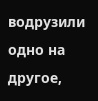водрузили одно на другое,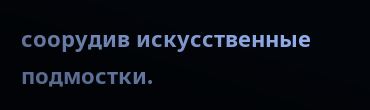соорудив искусственные подмостки.